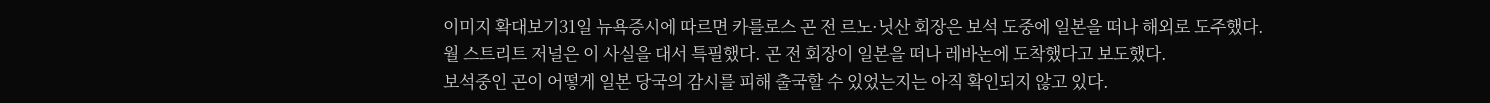이미지 확대보기31일 뉴욕증시에 따르면 카를로스 곤 전 르노·닛산 회장은 보석 도중에 일본을 떠나 해외로 도주했다.
월 스트리트 저널은 이 사실을 대서 특필했다. 곤 전 회장이 일본을 떠나 레바논에 도착했다고 보도했다.
보석중인 곤이 어떻게 일본 당국의 감시를 피해 출국할 수 있었는지는 아직 확인되지 않고 있다.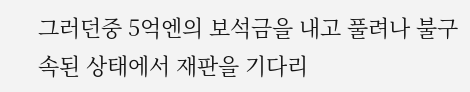그러던중 5억엔의 보석금을 내고 풀려나 불구속된 상태에서 재판을 기다리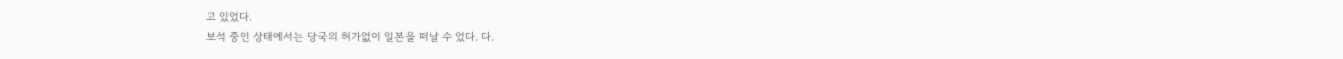고 있었다.
보석 중인 상태에서는 당국의 허가없이 일본을 떠날 수 었다. 다.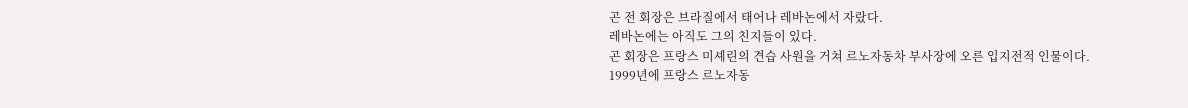곤 전 회장은 브라질에서 태어나 레바논에서 자랐다.
레바논에는 아직도 그의 친지들이 있다.
곤 회장은 프랑스 미셰린의 견습 사원을 거쳐 르노자동차 부사장에 오른 입지전적 인물이다.
1999년에 프랑스 르노자동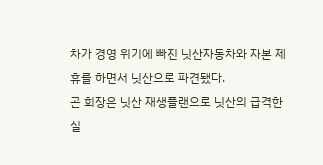차가 경영 위기에 빠진 닛산자동차와 자본 제휴를 하면서 닛산으로 파견됐다.
곤 회장은 닛산 재생플랜으로 닛산의 급격한 실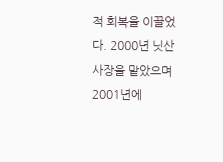적 회복을 이끌었다. 2000년 닛산 사장을 맡았으며 2001년에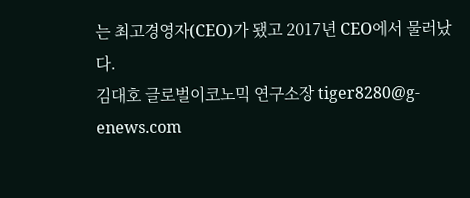는 최고경영자(CEO)가 됐고 2017년 CEO에서 물러났다.
김대호 글로벌이코노믹 연구소장 tiger8280@g-enews.com